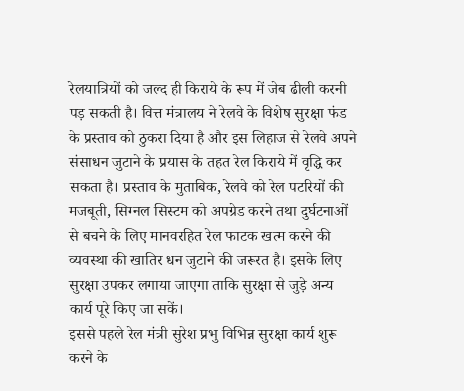रेलयात्रियों को जल्द ही किराये के रूप में जेब ढीली करनी पड़ सकती है। वित्त मंत्रालय ने रेलवे के विशेष सुरक्षा फंड के प्रस्ताव को ठुकरा दिया है और इस लिहाज से रेलवे अपने संसाधन जुटाने के प्रयास के तहत रेल किराये में वृद्धि कर सकता है। प्रस्ताव के मुताबिक, रेलवे को रेल पटरियों की मजबूती, सिग्नल सिस्टम को अपग्रेड करने तथा दुर्घटनाओं से बचने के लिए मानवरहित रेल फाटक खत्म करने की व्यवस्था की खातिर धन जुटाने की जरूरत है। इसके लिए सुरक्षा उपकर लगाया जाएगा ताकि सुरक्षा से जुड़े अन्य कार्य पूरे किए जा सकें।
इससे पहले रेल मंत्री सुरेश प्रभु विभिन्न सुरक्षा कार्य शुरू करने के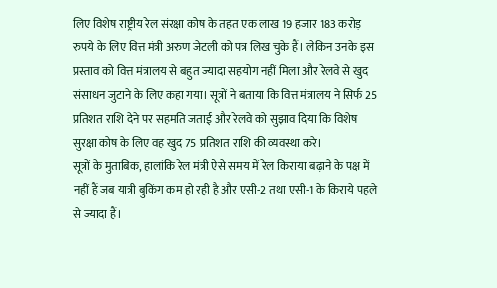लिए विशेष राष्ट्रीय रेल संरक्षा कोष के तहत एक लाख 19 हजार 183 करोड़ रुपये के लिए वित्त मंत्री अरुण जेटली को पत्र लिख चुके हैं। लेकिन उनके इस प्रस्ताव को वित्त मंत्रालय से बहुत ज्यादा सहयोग नहीं मिला और रेलवे से खुद संसाधन जुटाने के लिए कहा गया। सूत्रों ने बताया कि वित्त मंत्रालय ने सिर्फ 25 प्रतिशत राशि देने पर सहमति जताई और रेलवे को सुझाव दिया कि विशेष सुरक्षा कोष के लिए वह खुद 75 प्रतिशत राशि की व्यवस्था करे।
सूत्रों के मुताबिक, हालांकि रेल मंत्री ऐसे समय में रेल किराया बढ़ाने के पक्ष में नहीं हैं जब यात्री बुकिंग कम हो रही है और एसी-2 तथा एसी-1 के किराये पहले से ज्यादा हैं।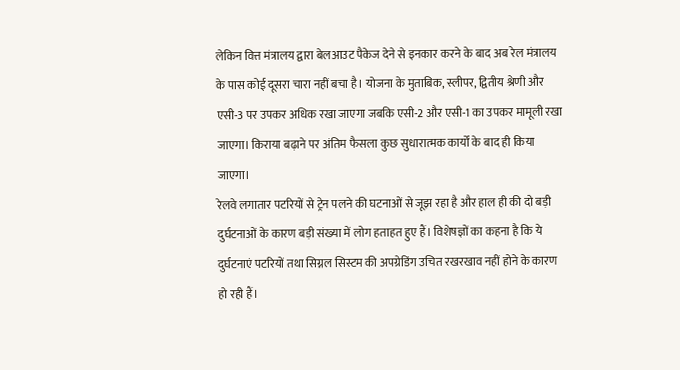लेकिन वित्त मंत्रालय द्वारा बेलआउट पैकेज देने से इनकार करने के बाद अब रेल मंत्रालय के पास कोई दूसरा चारा नहीं बचा है। योजना के मुताबिक, स्लीपर, द्वितीय श्रेणी और एसी-3 पर उपकर अधिक रखा जाएगा जबकि एसी-2 और एसी-1 का उपकर मामूली रखा जाएगा। किराया बढ़ाने पर अंतिम फैसला कुछ सुधारात्मक कार्यों के बाद ही किया जाएगा।
रेलवे लगातार पटरियों से ट्रेन पलने की घटनाओं से जूझ रहा है और हाल ही की दो बड़ी दुर्घटनाओं के कारण बड़ी संख्या में लोग हताहत हुए हैं। विशेषज्ञों का कहना है कि ये दुर्घटनाएं पटरियों तथा सिग्नल सिस्टम की अपग्रेडिंग उचित रखरखाव नहीं होने के कारण हो रही हैं।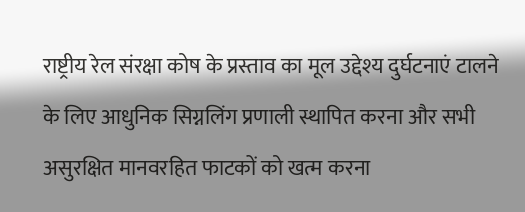राष्ट्रीय रेल संरक्षा कोष के प्रस्ताव का मूल उद्देश्य दुर्घटनाएं टालने के लिए आधुनिक सिग्नलिंग प्रणाली स्थापित करना और सभी असुरक्षित मानवरहित फाटकों को खत्म करना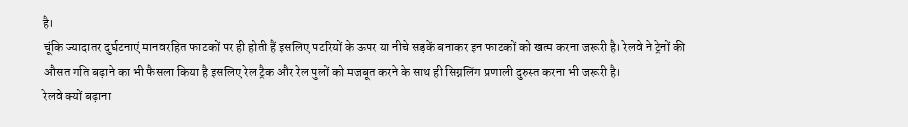है।
चूंकि ज्यादातर दुर्घटनाएं मानवरहित फाटकों पर ही होती हैं इसलिए पटरियों के ऊपर या नीचे सड़कें बनाकर इन फाटकों को खत्म करना जरूरी है। रेलवे ने ट्रेनों की औसत गति बढ़ाने का भी फैसला किया है इसलिए रेल ट्रैक और रेल पुलों को मजबूत करने के साथ ही सिग्नलिंग प्रणाली दुरुस्त करना भी जरूरी है।
रेलवे क्यों बढ़ाना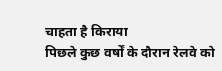चाहता है किराया
पिछले कुछ वर्षों के दौरान रेलवे को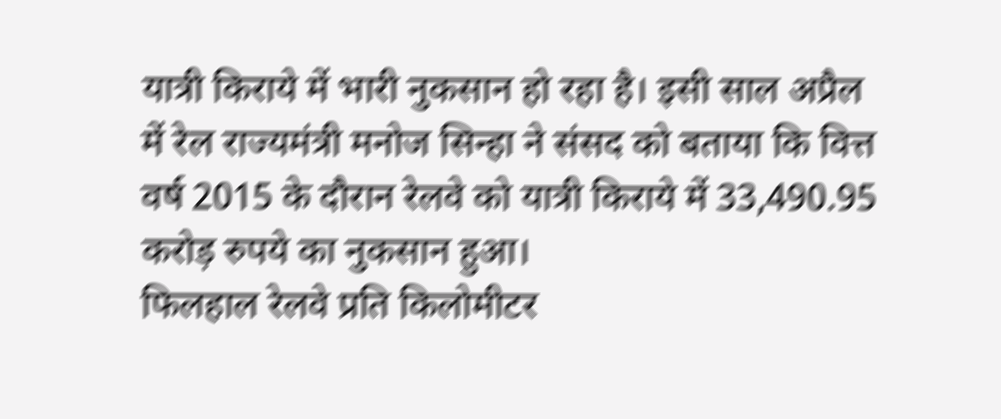यात्री किराये में भारी नुकसान हो रहा है। इसी साल अप्रैल में रेल राज्यमंत्री मनोज सिन्हा ने संसद को बताया कि वित्त वर्ष 2015 के दौरान रेलवे को यात्री किराये में 33,490.95 करोड़ रुपये का नुकसान हुआ।
फिलहाल रेलवे प्रति किलोमीटर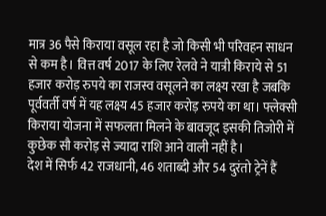मात्र 36 पैसे किराया वसूल रहा है जो किसी भी परिवहन साधन से कम है। वित्त वर्ष 2017 के लिए रेलवे ने यात्री किराये से 51 हजार करोड़ रुपये का राजस्व वसूलने का लक्ष्य रखा है जबकि पूर्ववर्ती वर्ष में यह लक्ष्य 45 हजार करोड़ रुपये का था। फ्लेक्सी किराया योजना में सफलता मिलने के बावजूद इसकी तिजोरी में कुछेक सौ करोड़ से ज्यादा राशि आने वाली नहीं है।
देश में सिर्फ 42 राजधानी, 46 शताब्दी और 54 दुरंतो ट्रेनें हैं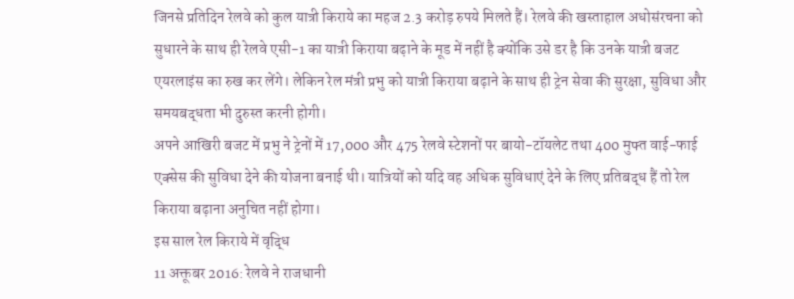जिनसे प्रतिदिन रेलवे को कुल यात्री किराये का महज 2.3 करोड़ रुपये मिलते हैं। रेलवे की खस्ताहाल अधोसंरचना को सुधारने के साथ ही रेलवे एसी-1 का यात्री किराया बढ़ाने के मूड में नहीं है क्योंकि उसे डर है कि उनके यात्री बजट एयरलाइंस का रुख कर लेंगे। लेकिन रेल मंत्री प्रभु को यात्री किराया बढ़ाने के साथ ही ट्रेन सेवा की सुरक्षा, सुविधा और समयबद्धता भी दुरुस्त करनी होगी।
अपने आखिरी बजट में प्रभु ने ट्रेनों में 17,000 और 475 रेलवे स्टेशनों पर बायो-टॉयलेट तथा 400 मुफ्त वाई-फाई एक्सेस की सुविधा देने की योजना बनाई थी। यात्रियों को यदि वह अधिक सुविधाएं देने के लिए प्रतिबद्ध हैं तो रेल किराया बढ़ाना अनुचित नहीं होगा।
इस साल रेल किराये में वृद्धि
11 अक्तूबर 2016: रेलवे ने राजधानी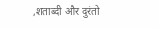,शताब्दी और दुरंतो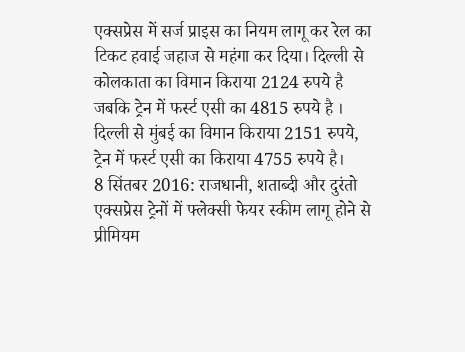एक्सप्रेस में सर्ज प्राइस का नियम लागू कर रेल का टिकट हवाई जहाज से महंगा कर दिया। दिल्ली से कोलकाता का विमान किराया 2124 रुपये है जबकि ट्रेन में फर्स्ट एसी का 4815 रुपये है । दिल्ली से मुंबई का विमान किराया 2151 रुपये, ट्रेन में फर्स्ट एसी का किराया 4755 रुपये है।
8 सिंतबर 2016: राजधानी, शताब्दी और दुरंतो एक्सप्रेस ट्रेनों में फ्लेक्सी फेयर स्कीम लागू होने से प्रीमियम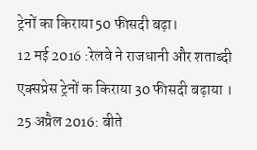ट्रेनों का किराया 50 फीसदी बढ़ा।
12 मई 2016 :रेलवे ने राजधानी और शताब्दी एक्सप्रेस ट्रेनों क किराया 30 फीसदी बढ़ाया ।
25 अप्रैल 2016: बीते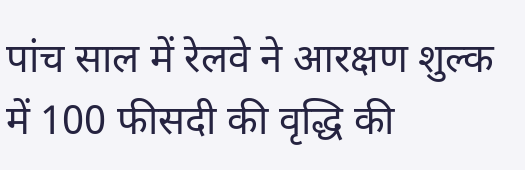पांच साल में रेलवे ने आरक्षण शुल्क में 100 फीसदी की वृद्धि की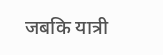जबकि यात्री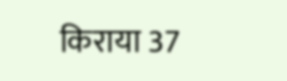किराया 37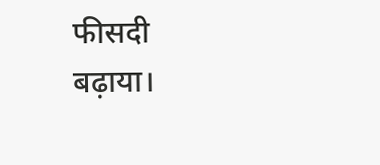फीसदी बढ़ाया।